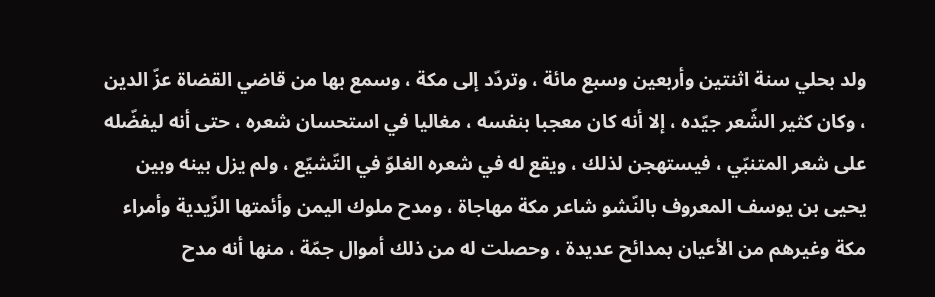ولد بحلي سنة اثنتين وأربعين وسبع مائة ، وتردّد إلى مكة ، وسمع بها من قاضي القضاة عزّ الدين ، وكان كثير الشّعر جيّده ، إلا أنه كان معجبا بنفسه ، مغاليا في استحسان شعره ، حتى أنه ليفضّله على شعر المتنبّي ، فيستهجن لذلك ، ويقع له في شعره الغلوّ في التّشيّع ، ولم يزل بينه وبين يحيى بن يوسف المعروف بالنّشو شاعر مكة مهاجاة ، ومدح ملوك اليمن وأئمتها الزّيدية وأمراء مكة وغيرهم من الأعيان بمدائح عديدة ، وحصلت له من ذلك أموال جمّة ، منها أنه مدح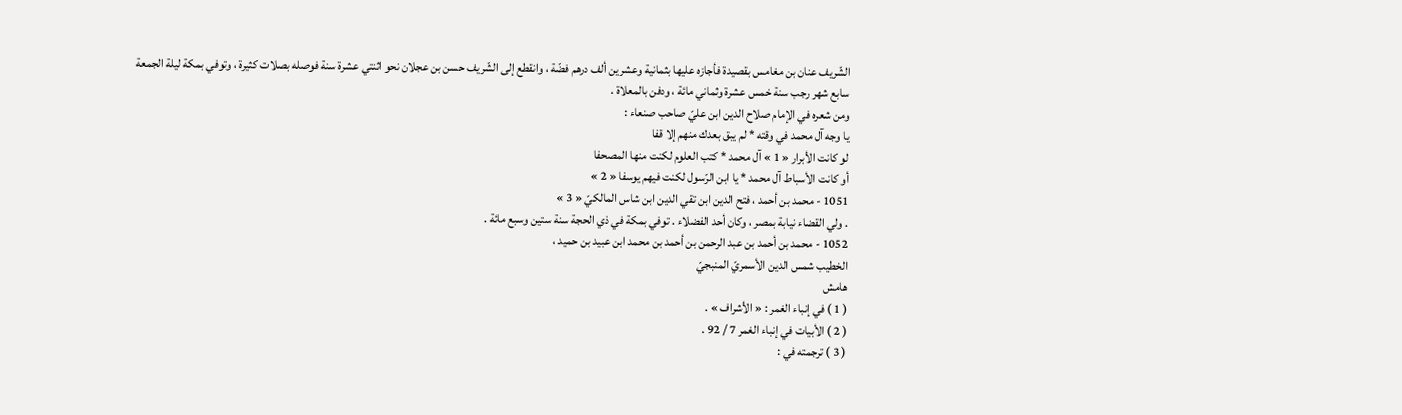الشّريف عنان بن مغامس بقصيدة فأجازه عليها بثمانية وعشرين ألف درهم فضّة ، وانقطع إلى الشّريف حسن بن عجلان نحو اثنتي عشرة سنة فوصله بصلات كثيرة ، وتوفي بمكة ليلة الجمعة سابع شهر رجب سنة خمس عشرة وثماني مائة ، ودفن بالمعلاة .
ومن شعره في الإمام صلاح الدين ابن عليّ صاحب صنعاء :
يا وجه آل محمد في وقته * لم يبق بعدك منهم إلا قفا
لو كانت الأبرار « 1 » آل محمد * كتب العلوم لكنت منها المصحفا
أو كانت الأسباط آل محمد * يا ابن الرّسول لكنت فيهم يوسفا « 2 »
1051 - محمد بن أحمد ، فتح الدين ابن تقي الدين ابن شاس المالكيّ « 3 »
. ولي القضاء نيابة بمصر ، وكان أحد الفضلاء . توفي بمكة في ذي الحجة سنة ستين وسبع مائة .
1052 - محمد بن أحمد بن عبد الرحمن بن أحمد بن محمد ابن عبيد بن حميد ،
الخطيب شمس الدين الأسمريّ المنبجيّ
هامش
( 1 ) في إنباء الغمر : « الأشراف » .
( 2 ) الأبيات في إنباء الغمر 7 / 92 .
( 3 ) ترجمته في :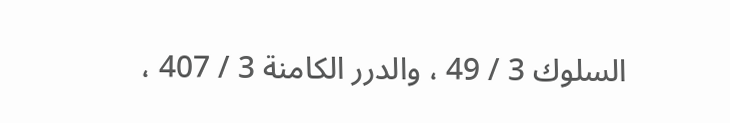السلوك 3 / 49 ، والدرر الكامنة 3 / 407 ،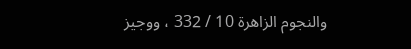والنجوم الزاهرة 10 / 332 ، ووجيز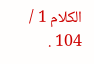الكلام 1 / 104 .